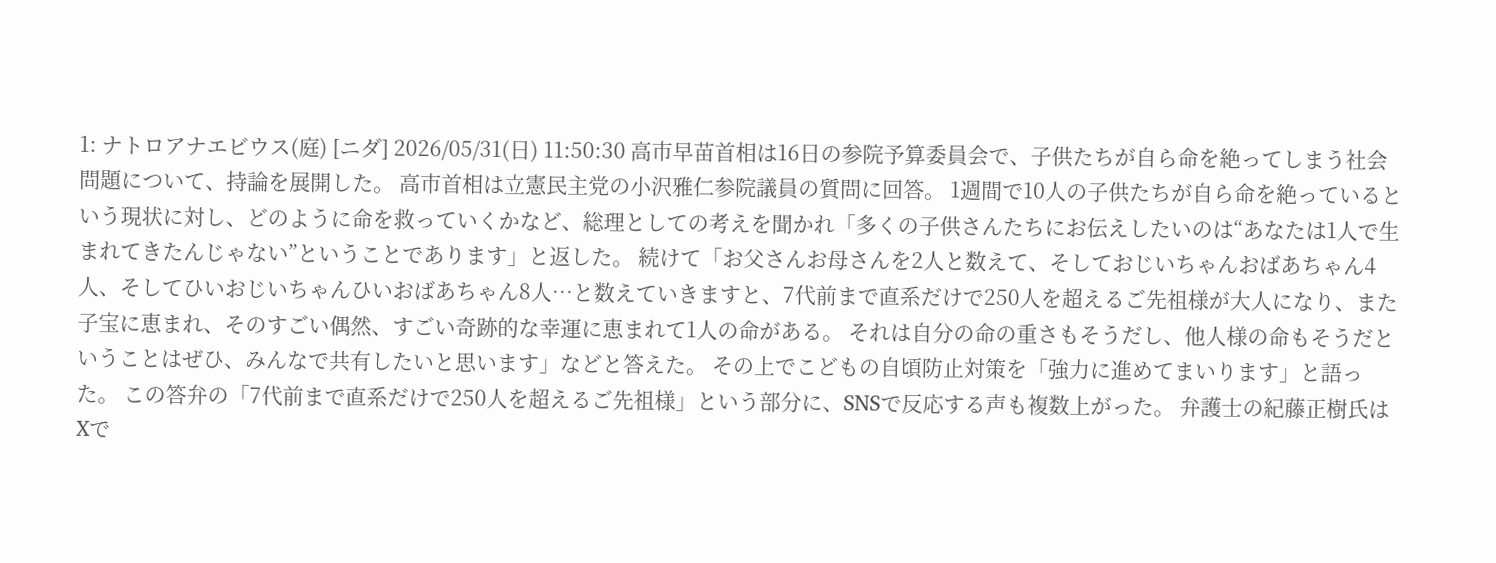1: ナトロアナエビウス(庭) [ニダ] 2026/05/31(日) 11:50:30 高市早苗首相は16日の参院予算委員会で、子供たちが自ら命を絶ってしまう社会問題について、持論を展開した。 高市首相は立憲民主党の小沢雅仁参院議員の質問に回答。 1週間で10人の子供たちが自ら命を絶っているという現状に対し、どのように命を救っていくかなど、総理としての考えを聞かれ「多くの子供さんたちにお伝えしたいのは“あなたは1人で生まれてきたんじゃない”ということであります」と返した。 続けて「お父さんお母さんを2人と数えて、そしておじいちゃんおばあちゃん4人、そしてひいおじいちゃんひいおばあちゃん8人…と数えていきますと、7代前まで直系だけで250人を超えるご先祖様が大人になり、また子宝に恵まれ、そのすごい偶然、すごい奇跡的な幸運に恵まれて1人の命がある。 それは自分の命の重さもそうだし、他人様の命もそうだということはぜひ、みんなで共有したいと思います」などと答えた。 その上でこどもの自頃防止対策を「強力に進めてまいります」と語った。 この答弁の「7代前まで直系だけで250人を超えるご先祖様」という部分に、SNSで反応する声も複数上がった。 弁護士の紀藤正樹氏はXで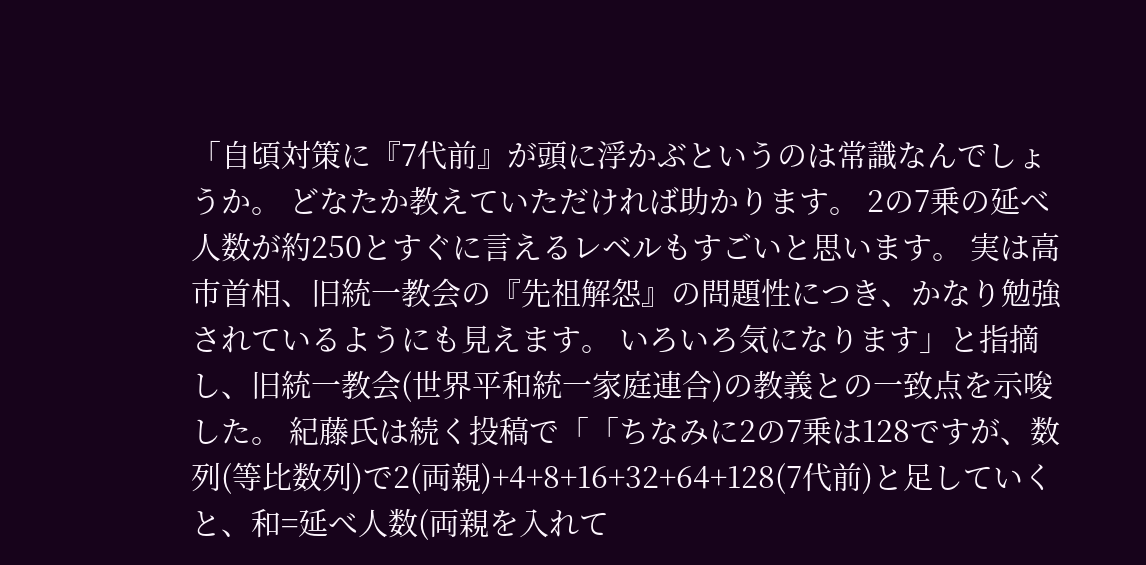「自頃対策に『7代前』が頭に浮かぶというのは常識なんでしょうか。 どなたか教えていただければ助かります。 2の7乗の延べ人数が約250とすぐに言えるレベルもすごいと思います。 実は高市首相、旧統一教会の『先祖解怨』の問題性につき、かなり勉強されているようにも見えます。 いろいろ気になります」と指摘し、旧統一教会(世界平和統一家庭連合)の教義との一致点を示唆した。 紀藤氏は続く投稿で「「ちなみに2の7乗は128ですが、数列(等比数列)で2(両親)+4+8+16+32+64+128(7代前)と足していくと、和=延べ人数(両親を入れて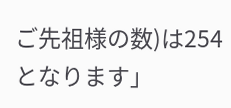ご先祖様の数)は254となります」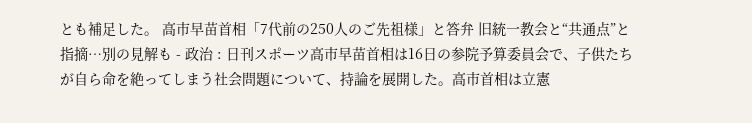とも補足した。 高市早苗首相「7代前の250人のご先祖様」と答弁 旧統一教会と“共通点”と指摘…別の見解も - 政治 : 日刊スポーツ高市早苗首相は16日の参院予算委員会で、子供たちが自ら命を絶ってしまう社会問題について、持論を展開した。高市首相は立憲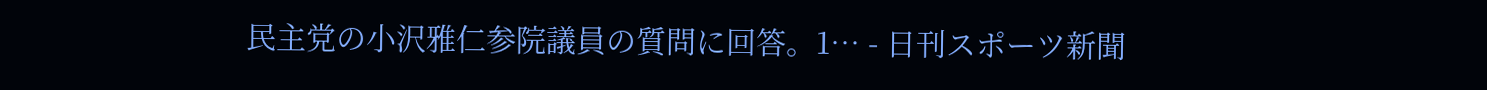民主党の小沢雅仁参院議員の質問に回答。1… - 日刊スポーツ新聞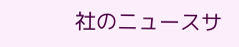社のニュースサ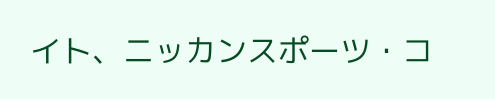イト、ニッカンスポーツ・コ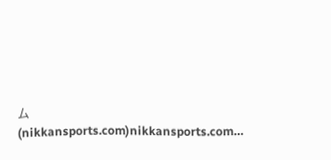ム(nikkansports.com)nikkansports.com…